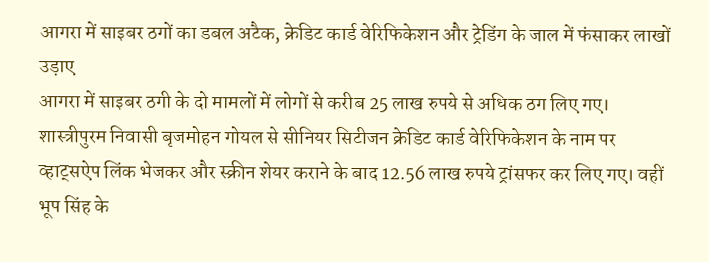आगरा में साइबर ठगों का डबल अटैक, क्रेडिट कार्ड वेरिफिकेशन और ट्रेडिंग के जाल में फंसाकर लाखों उड़ाए
आगरा में साइबर ठगी के दो मामलों में लोगों से करीब 25 लाख रुपये से अधिक ठग लिए गए। शास्त्रीपुरम निवासी बृजमोहन गोयल से सीनियर सिटीजन क्रेडिट कार्ड वेरिफिकेशन के नाम पर व्हाट्सऐप लिंक भेजकर और स्क्रीन शेयर कराने के बाद 12.56 लाख रुपये ट्रांसफर कर लिए गए। वहीं भूप सिंह के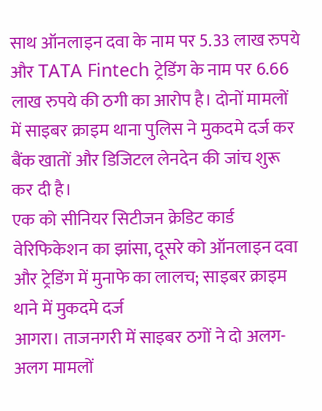साथ ऑनलाइन दवा के नाम पर 5.33 लाख रुपये और TATA Fintech ट्रेडिंग के नाम पर 6.66 लाख रुपये की ठगी का आरोप है। दोनों मामलों में साइबर क्राइम थाना पुलिस ने मुकदमे दर्ज कर बैंक खातों और डिजिटल लेनदेन की जांच शुरू कर दी है।
एक को सीनियर सिटीजन क्रेडिट कार्ड वेरिफिकेशन का झांसा, दूसरे को ऑनलाइन दवा और ट्रेडिंग में मुनाफे का लालच; साइबर क्राइम थाने में मुकदमे दर्ज
आगरा। ताजनगरी में साइबर ठगों ने दो अलग-अलग मामलों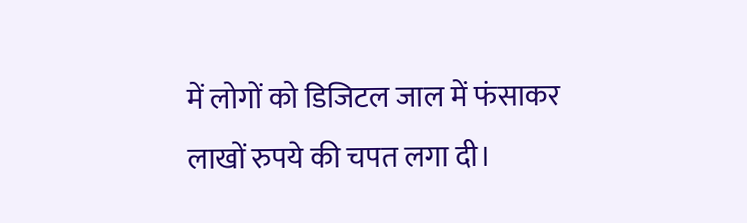में लोगों को डिजिटल जाल में फंसाकर लाखों रुपये की चपत लगा दी।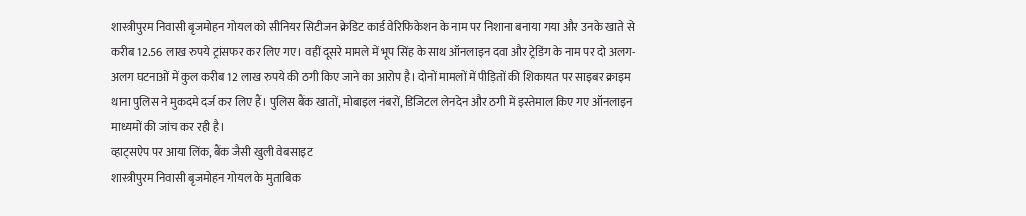शास्त्रीपुरम निवासी बृजमोहन गोयल को सीनियर सिटीजन क्रेडिट कार्ड वेरिफिकेशन के नाम पर निशाना बनाया गया और उनके खाते से करीब 12.56 लाख रुपये ट्रांसफर कर लिए गए। वहीं दूसरे मामले में भूप सिंह के साथ ऑनलाइन दवा और ट्रेडिंग के नाम पर दो अलग-अलग घटनाओं में कुल करीब 12 लाख रुपये की ठगी किए जाने का आरोप है। दोनों मामलों में पीड़ितों की शिकायत पर साइबर क्राइम थाना पुलिस ने मुकदमे दर्ज कर लिए हैं। पुलिस बैंक खातों, मोबाइल नंबरों, डिजिटल लेनदेन और ठगी में इस्तेमाल किए गए ऑनलाइन माध्यमों की जांच कर रही है।
व्हाट्सऐप पर आया लिंक, बैंक जैसी खुली वेबसाइट
शास्त्रीपुरम निवासी बृजमोहन गोयल के मुताबिक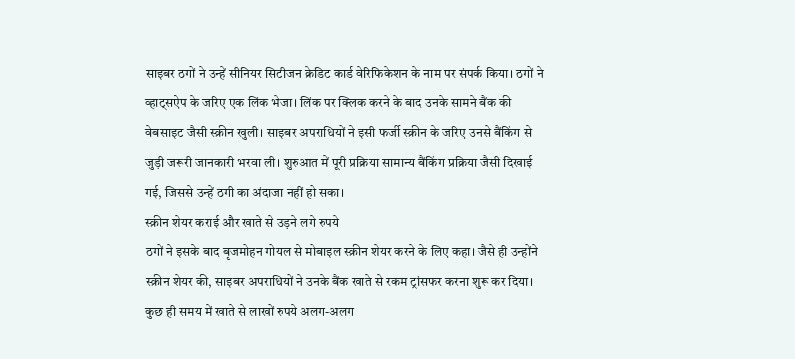साइबर ठगों ने उन्हें सीनियर सिटीजन क्रेडिट कार्ड वेरिफिकेशन के नाम पर संपर्क किया। ठगों ने व्हाट्सऐप के जरिए एक लिंक भेजा। लिंक पर क्लिक करने के बाद उनके सामने बैंक की वेबसाइट जैसी स्क्रीन खुली। साइबर अपराधियों ने इसी फर्जी स्क्रीन के जरिए उनसे बैंकिंग से जुड़ी जरूरी जानकारी भरवा ली। शुरुआत में पूरी प्रक्रिया सामान्य बैंकिंग प्रक्रिया जैसी दिखाई गई, जिससे उन्हें ठगी का अंदाजा नहीं हो सका।
स्क्रीन शेयर कराई और खाते से उड़ने लगे रुपये
ठगों ने इसके बाद बृजमोहन गोयल से मोबाइल स्क्रीन शेयर करने के लिए कहा। जैसे ही उन्होंने स्क्रीन शेयर की, साइबर अपराधियों ने उनके बैंक खाते से रकम ट्रांसफर करना शुरू कर दिया। कुछ ही समय में खाते से लाखों रुपये अलग-अलग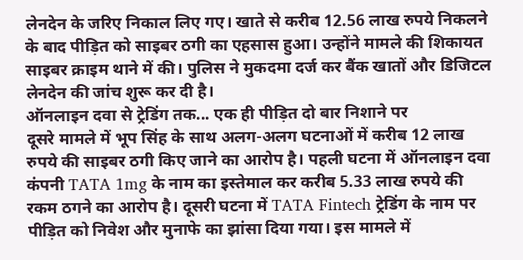लेनदेन के जरिए निकाल लिए गए। खाते से करीब 12.56 लाख रुपये निकलने के बाद पीड़ित को साइबर ठगी का एहसास हुआ। उन्होंने मामले की शिकायत साइबर क्राइम थाने में की। पुलिस ने मुकदमा दर्ज कर बैंक खातों और डिजिटल लेनदेन की जांच शुरू कर दी है।
ऑनलाइन दवा से ट्रेडिंग तक... एक ही पीड़ित दो बार निशाने पर
दूसरे मामले में भूप सिंह के साथ अलग-अलग घटनाओं में करीब 12 लाख रुपये की साइबर ठगी किए जाने का आरोप है। पहली घटना में ऑनलाइन दवा कंपनी TATA 1mg के नाम का इस्तेमाल कर करीब 5.33 लाख रुपये की रकम ठगने का आरोप है। दूसरी घटना में TATA Fintech ट्रेडिंग के नाम पर पीड़ित को निवेश और मुनाफे का झांसा दिया गया। इस मामले में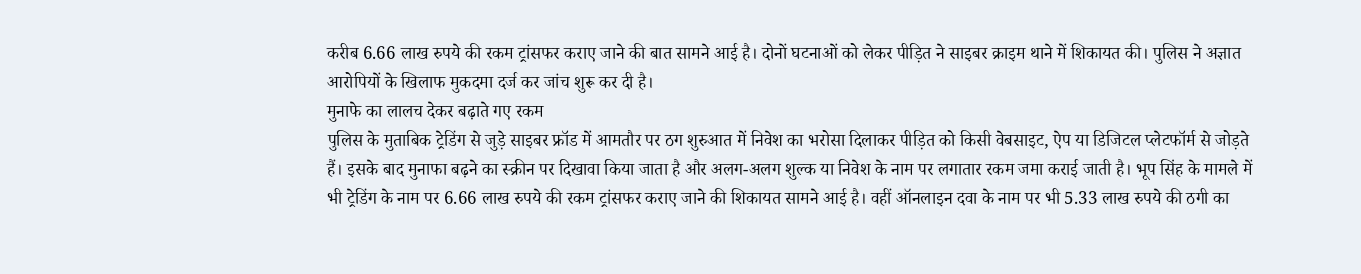करीब 6.66 लाख रुपये की रकम ट्रांसफर कराए जाने की बात सामने आई है। दोनों घटनाओं को लेकर पीड़ित ने साइबर क्राइम थाने में शिकायत की। पुलिस ने अज्ञात आरोपियों के खिलाफ मुकदमा दर्ज कर जांच शुरू कर दी है।
मुनाफे का लालच देकर बढ़ाते गए रकम
पुलिस के मुताबिक ट्रेडिंग से जुड़े साइबर फ्रॉड में आमतौर पर ठग शुरुआत में निवेश का भरोसा दिलाकर पीड़ित को किसी वेबसाइट, ऐप या डिजिटल प्लेटफॉर्म से जोड़ते हैं। इसके बाद मुनाफा बढ़ने का स्क्रीन पर दिखावा किया जाता है और अलग-अलग शुल्क या निवेश के नाम पर लगातार रकम जमा कराई जाती है। भूप सिंह के मामले में भी ट्रेडिंग के नाम पर 6.66 लाख रुपये की रकम ट्रांसफर कराए जाने की शिकायत सामने आई है। वहीं ऑनलाइन दवा के नाम पर भी 5.33 लाख रुपये की ठगी का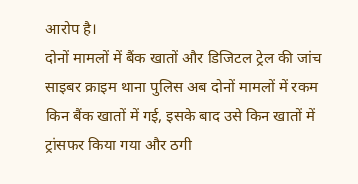आरोप है।
दोनों मामलों में बैंक खातों और डिजिटल ट्रेल की जांच
साइबर क्राइम थाना पुलिस अब दोनों मामलों में रकम किन बैंक खातों में गई, इसके बाद उसे किन खातों में ट्रांसफर किया गया और ठगी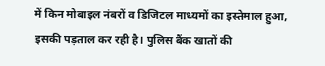में किन मोबाइल नंबरों व डिजिटल माध्यमों का इस्तेमाल हुआ, इसकी पड़ताल कर रही है। पुलिस बैंक खातों की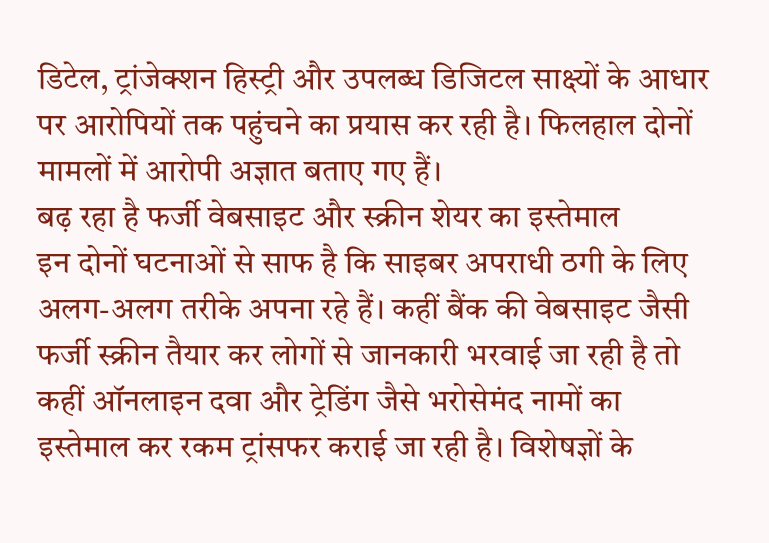डिटेल, ट्रांजेक्शन हिस्ट्री और उपलब्ध डिजिटल साक्ष्यों के आधार पर आरोपियों तक पहुंचने का प्रयास कर रही है। फिलहाल दोनों मामलों में आरोपी अज्ञात बताए गए हैं।
बढ़ रहा है फर्जी वेबसाइट और स्क्रीन शेयर का इस्तेमाल
इन दोनों घटनाओं से साफ है कि साइबर अपराधी ठगी के लिए अलग-अलग तरीके अपना रहे हैं। कहीं बैंक की वेबसाइट जैसी फर्जी स्क्रीन तैयार कर लोगों से जानकारी भरवाई जा रही है तो कहीं ऑनलाइन दवा और ट्रेडिंग जैसे भरोसेमंद नामों का इस्तेमाल कर रकम ट्रांसफर कराई जा रही है। विशेषज्ञों के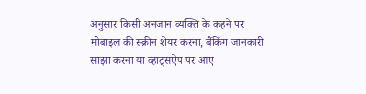अनुसार किसी अनजान व्यक्ति के कहने पर मोबाइल की स्क्रीन शेयर करना, बैंकिंग जानकारी साझा करना या व्हाट्सऐप पर आए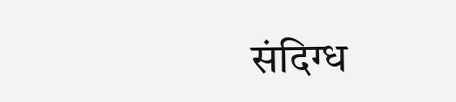संदिग्ध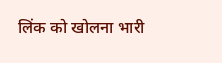लिंक को खोलना भारी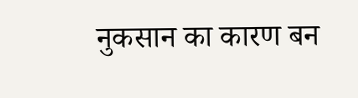नुकसान का कारण बन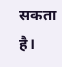सकता है।